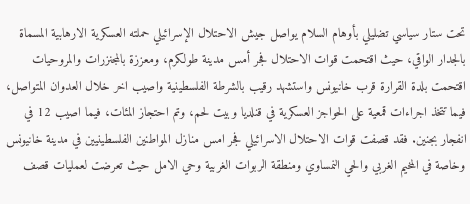تحت ستار سياسي تضليلي بأوهام السلام يواصل جيش الاحتلال الإسرائيلي حملته العسكرية الارهابية المسماة بالجدار الواقي، حيث اقتحمت قوات الاحتلال فجر أمس مدينة طولكرم، ومعززة بالمجنزرات والمروحيات اقتحمت بلدة القرارة قرب خانيونس واستشهد رقيب بالشرطة الفلسطينية واصيب اخر خلال العدوان المتواصل، فيما تتخذ اجراءات قمعية على الحواجز العسكرية في قنلديا وبيت لحم، وتم احتجاز المئات، فيما اصيب 12 في انفجار بجنين. فقد قصفت قوات الاحتلال الاسرائيلي فجر امس منازل المواطنين الفلسطينيين في مدينة خانيونس وخاصة في المخيم الغربي والحي النمساوي ومنطقة الربوات الغربية وحي الامل حيث تعرضت لعمليات قصف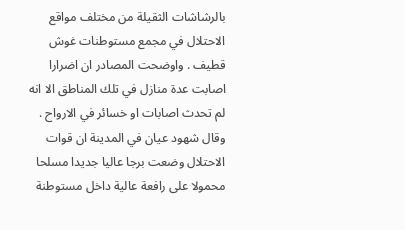بالرشاشات الثقيلة من مختلف مواقع الاحتلال في مجمع مستوطنات غوش قطيف . واوضحت المصادر ان اضرارا اصابت عدة منازل في تلك المناطق الا انه لم تحدث اصابات او خسائر في الارواح . وقال شهود عيان في المدينة ان قوات الاحتلال وضعت برجا عاليا جديدا مسلحا محمولا على رافعة عالية داخل مستوطنة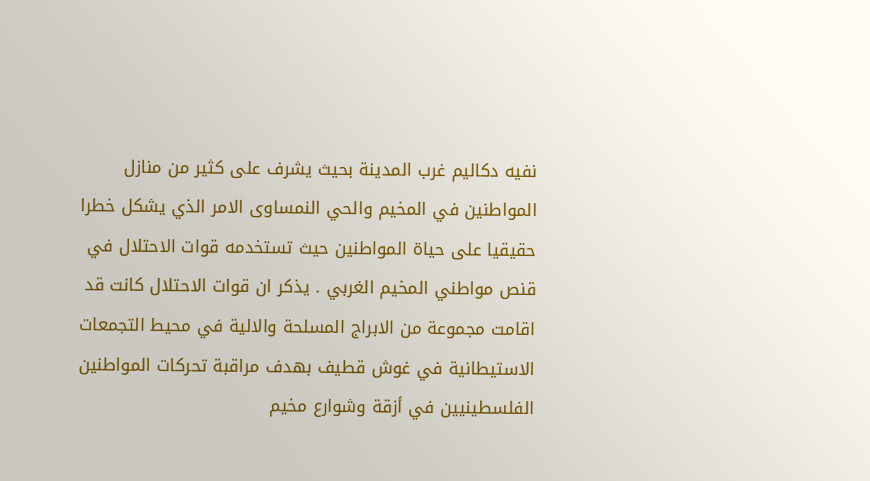نفيه دكاليم غرب المدينة بحيث يشرف على كثير من منازل المواطنين في المخيم والحي النمساوى الامر الذي يشكل خطرا حقيقيا على حياة المواطنين حيث تستخدمه قوات الاحتلال في قنص مواطني المخيم الغربي . يذكر ان قوات الاحتلال كانت قد اقامت مجموعة من الابراج المسلحة والالية في محيط التجمعات الاستيطانية في غوش قطيف بهدف مراقبة تحركات المواطنين الفلسطينيين في أزقة وشوارع مخيم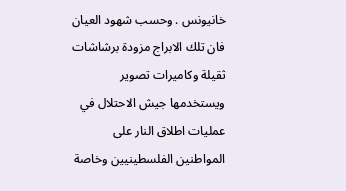خانيونس . وحسب شهود العيان فان تلك الابراج مزودة برشاشات ثقيلة وكاميرات تصوير ويستخدمها جيش الاحتلال في عمليات اطلاق النار على المواطنين الفلسطينيين وخاصة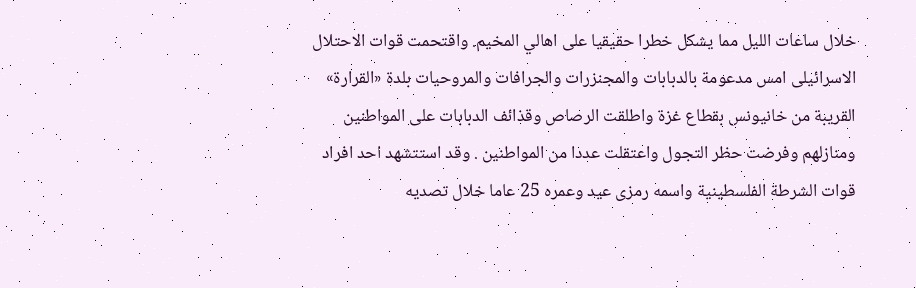خلال ساعات الليل مما يشكل خطرا حقيقيا على اهالي المخيم. واقتحمت قوات الاحتلال الاسرائيلى امس مدعومة بالدبابات والمجنزرات والجرافات والمروحيات بلدة «القرارة» القريبة من خانيونس بقطاع غزة واطلقت الرصاص وقذائف الدبابات على المواطنين ومنازلهم وفرضت حظر التجول واعتقلت عددا من المواطنين . وقد استتشهد احد افراد قوات الشرطة الفلسطينية واسمه رمزى عيد وعمره 25 عاما خلال تصديه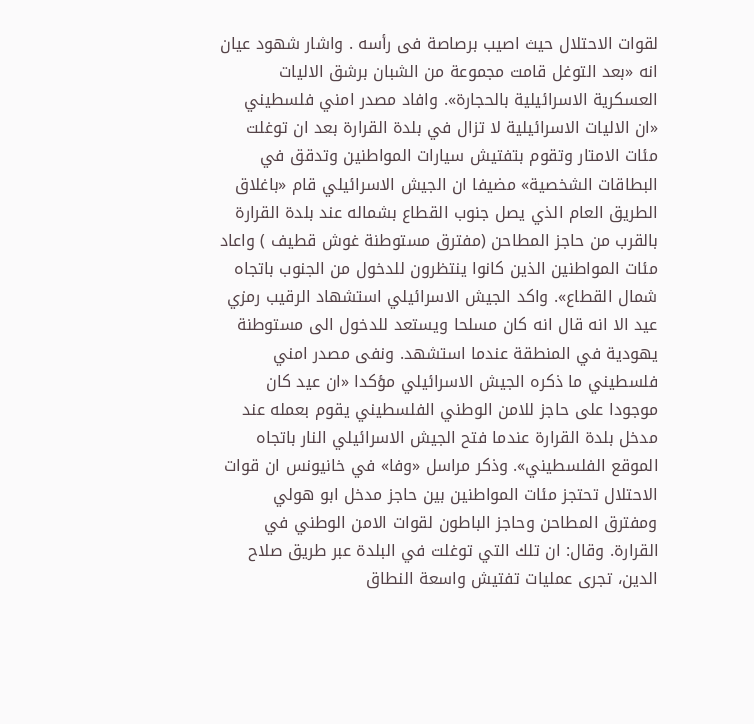لقوات الاحتلال حيث اصيب برصاصة فى رأسه . واشار شهود عيان انه «بعد التوغل قامت مجموعة من الشبان برشق الاليات العسكرية الاسرائيلية بالحجارة». وافاد مصدر امني فلسطيني «ان الاليات الاسرائيلية لا تزال في بلدة القرارة بعد ان توغلت مئات الامتار وتقوم بتفتيش سيارات المواطنين وتدقق في البطاقات الشخصية» مضيفا ان الجيش الاسرائيلي قام «باغلاق الطريق العام الذي يصل جنوب القطاع بشماله عند بلدة القرارة بالقرب من حاجز المطاحن (مفترق مستوطنة غوش قطيف ) واعاد مئات المواطنين الذين كانوا ينتظرون للدخول من الجنوب باتجاه شمال القطاع». واكد الجيش الاسرائيلي استشهاد الرقيب رمزي عيد الا انه قال انه كان مسلحا ويستعد للدخول الى مستوطنة يهودية في المنطقة عندما استشهد. ونفى مصدر امني فلسطيني ما ذكره الجيش الاسرائيلي مؤكدا «ان عيد كان موجودا على حاجز للامن الوطني الفلسطيني يقوم بعمله عند مدخل بلدة القرارة عندما فتح الجيش الاسرائيلي النار باتجاه الموقع الفلسطيني». وذكر مراسل «وفا» في خانيونس ان قوات الاحتلال تحتجز مئات المواطنين بين حاجز مدخل ابو هولي ومفترق المطاحن وحاجز الباطون لقوات الامن الوطني في القرارة. وقال: ان تلك التي توغلت في البلدة عبر طريق صلاح الدين، تجرى عمليات تفتيش واسعة النطاق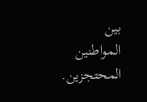بين المواطنين المحتجزين.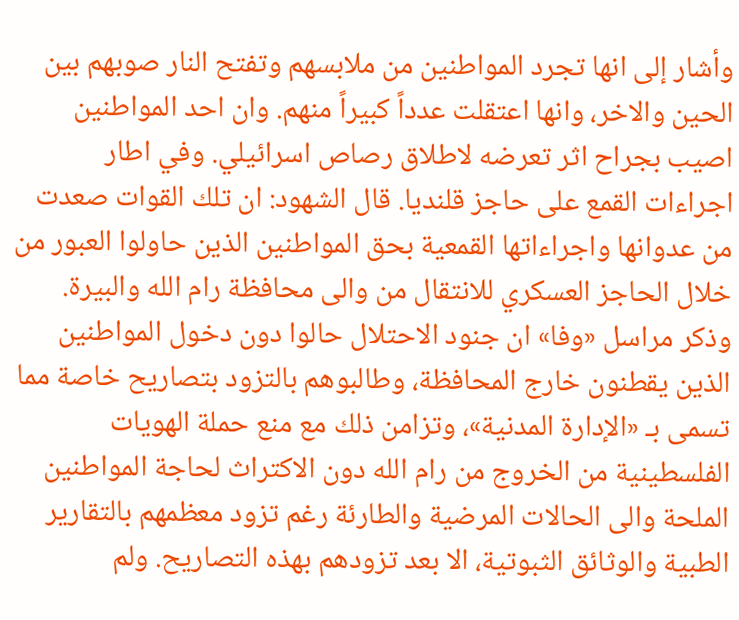وأشار إلى انها تجرد المواطنين من ملابسهم وتفتح النار صوبهم بين الحين والاخر، وانها اعتقلت عدداً كبيراً منهم. وان احد المواطنين اصيب بجراح اثر تعرضه لاطلاق رصاص اسرائيلي. وفي اطار اجراءات القمع على حاجز قلنديا. قال الشهود: ان تلك القوات صعدت من عدوانها واجراءاتها القمعية بحق المواطنين الذين حاولوا العبور من خلال الحاجز العسكري للانتقال من والى محافظة رام الله والبيرة. وذكر مراسل «وفا» ان جنود الاحتلال حالوا دون دخول المواطنين الذين يقطنون خارج المحافظة، وطالبوهم بالتزود بتصاريح خاصة مما تسمى بـ «الإدارة المدنية»، وتزامن ذلك مع منع حملة الهويات الفلسطينية من الخروج من رام الله دون الاكتراث لحاجة المواطنين الملحة والى الحالات المرضية والطارئة رغم تزود معظمهم بالتقارير الطبية والوثائق الثبوتية، الا بعد تزودهم بهذه التصاريح. ولم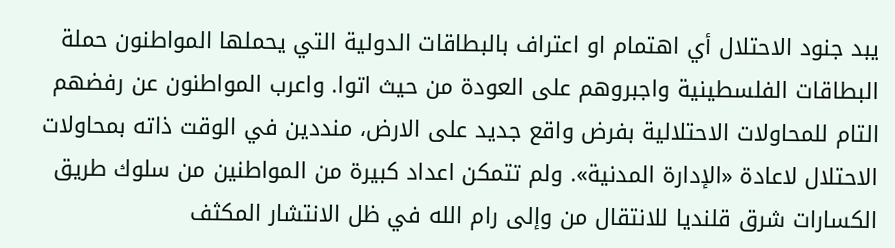يبد جنود الاحتلال أي اهتمام او اعتراف بالبطاقات الدولية التي يحملها المواطنون حملة البطاقات الفلسطينية واجبروهم على العودة من حيث اتوا. واعرب المواطنون عن رفضهم التام للمحاولات الاحتلالية بفرض واقع جديد على الارض، منددين في الوقت ذاته بمحاولات الاحتلال لاعادة «الإدارة المدنية». ولم تتمكن اعداد كبيرة من المواطنين من سلوك طريق الكسارات شرق قلنديا للانتقال من وإلى رام الله في ظل الانتشار المكثف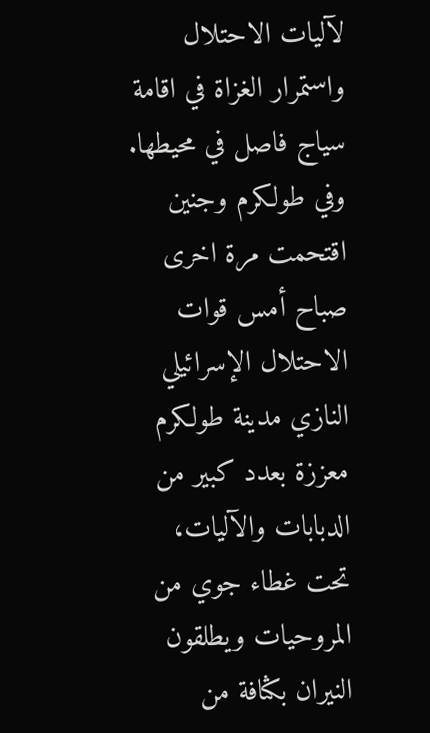لآليات الاحتلال واستمرار الغزاة في اقامة سياج فاصل في محيطها. وفي طولكرم وجنين اقتحمت مرة اخرى صباح أمس قوات الاحتلال الإسرائيلي النازي مدينة طولكرم معززة بعدد كبير من الدبابات والآليات، تحت غطاء جوي من المروحيات ويطلقون النيران بكثافة من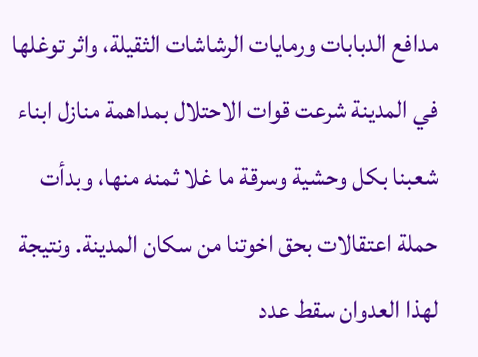مدافع الدبابات ورمايات الرشاشات الثقيلة، واثر توغلها في المدينة شرعت قوات الاحتلال بمداهمة منازل ابناء شعبنا بكل وحشية وسرقة ما غلا ثمنه منها، وبدأت حملة اعتقالات بحق اخوتنا من سكان المدينة. ونتيجة لهذا العدوان سقط عدد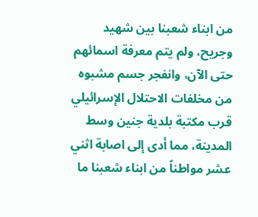من ابناء شعبنا بين شهيد وجريح، ولم يتم معرفة اسمائهم حتى الآن، وانفجر جسم مشبوه من مخلفات الاحتلال الإسرائيلي قرب مكتبة بلدية جنين وسط المدينة، مما أدى إلى اصابة اثني عشر مواطناً من ابناء شعبنا ما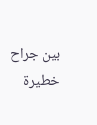بين جراح خطيرة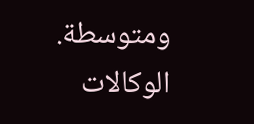ومتوسطة. الوكالات